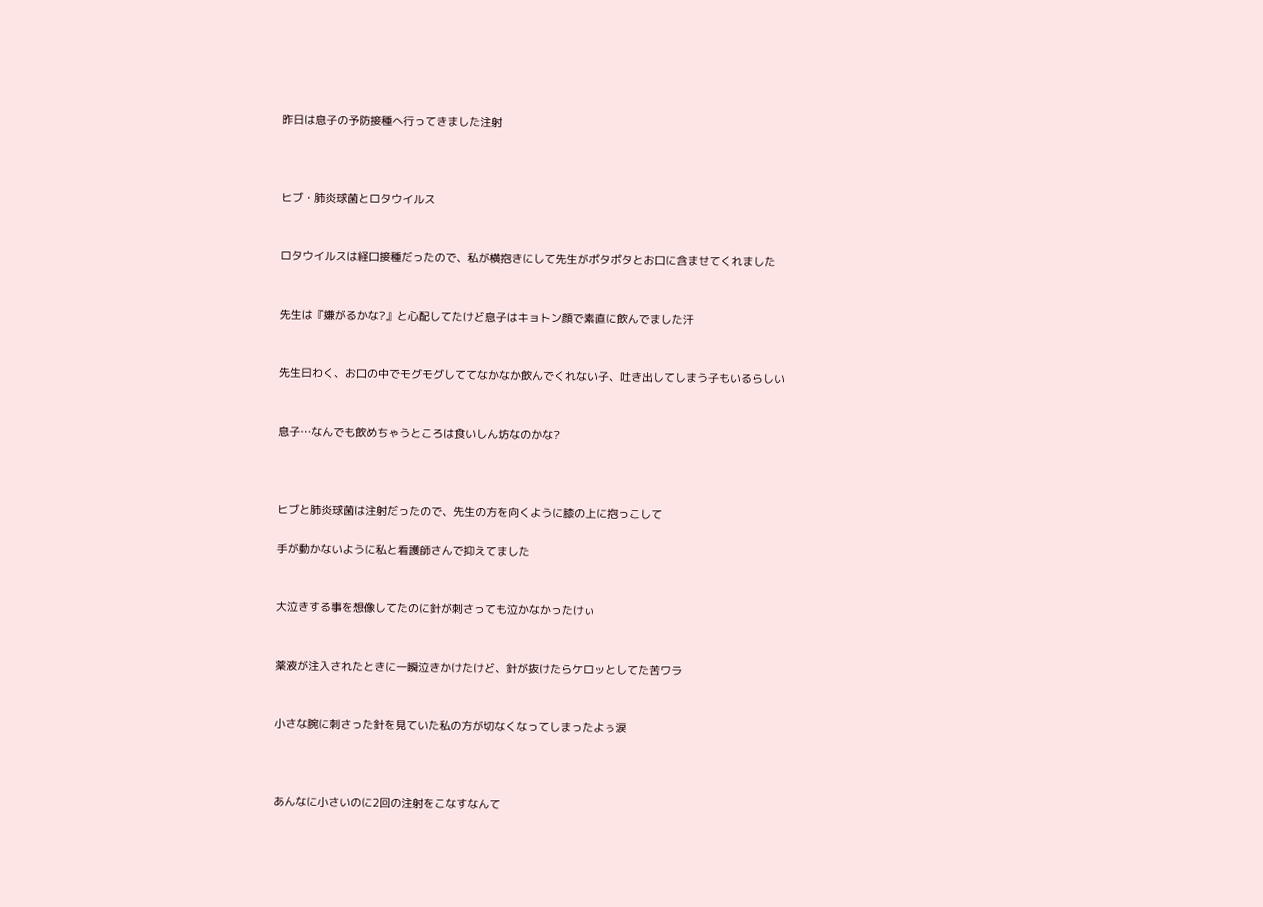昨日は息子の予防接種へ行ってきました注射



ヒブ・肺炎球菌とロタウイルス


ロタウイルスは経口接種だったので、私が横抱きにして先生がポタポタとお口に含ませてくれました


先生は『嫌がるかな?』と心配してたけど息子はキョトン顔で素直に飲んでました汗


先生曰わく、お口の中でモグモグしててなかなか飲んでくれない子、吐き出してしまう子もいるらしい


息子…なんでも飲めちゃうところは食いしん坊なのかな?



ヒブと肺炎球菌は注射だったので、先生の方を向くように膝の上に抱っこして

手が動かないように私と看護師さんで抑えてました


大泣きする事を想像してたのに針が刺さっても泣かなかったけぃ


薬液が注入されたときに一瞬泣きかけたけど、針が抜けたらケロッとしてた苦ワラ


小さな腕に刺さった針を見ていた私の方が切なくなってしまったよぅ涙



あんなに小さいのに2回の注射をこなすなんて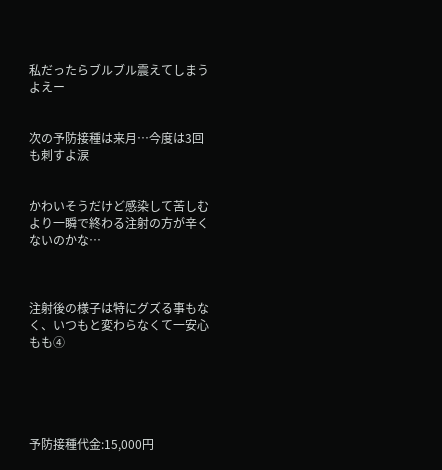私だったらブルブル震えてしまうよえー


次の予防接種は来月…今度は3回も刺すよ涙


かわいそうだけど感染して苦しむより一瞬で終わる注射の方が辛くないのかな…



注射後の様子は特にグズる事もなく、いつもと変わらなくて一安心もも④





予防接種代金:15,000円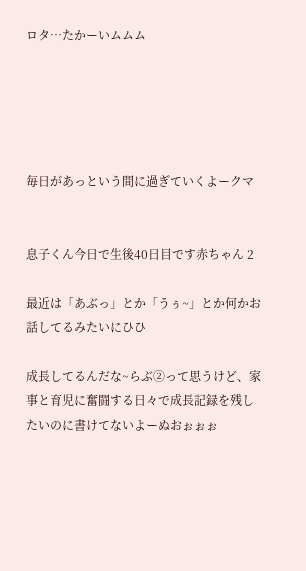ロタ…たかーいムムム





毎日があっという間に過ぎていくよークマ


息子くん今日で生後40日目です赤ちゃん 2

最近は「あぶっ」とか「うぅ~」とか何かお話してるみたいにひひ

成長してるんだな~らぶ②って思うけど、家事と育児に奮闘する日々で成長記録を残したいのに書けてないよーぬおぉぉぉ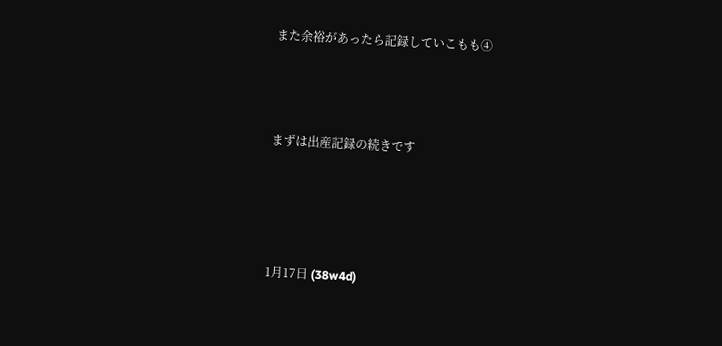また余裕があったら記録していこもも④



まずは出産記録の続きです




1月17日 (38w4d)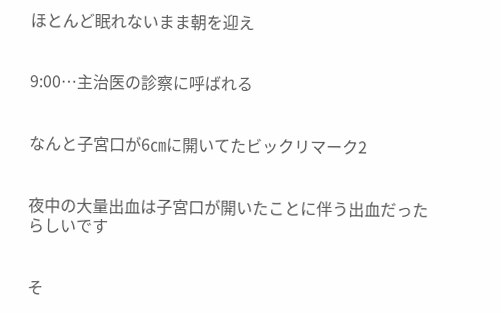ほとんど眠れないまま朝を迎え


9:00…主治医の診察に呼ばれる


なんと子宮口が6㎝に開いてたビックリマーク2


夜中の大量出血は子宮口が開いたことに伴う出血だったらしいです


そ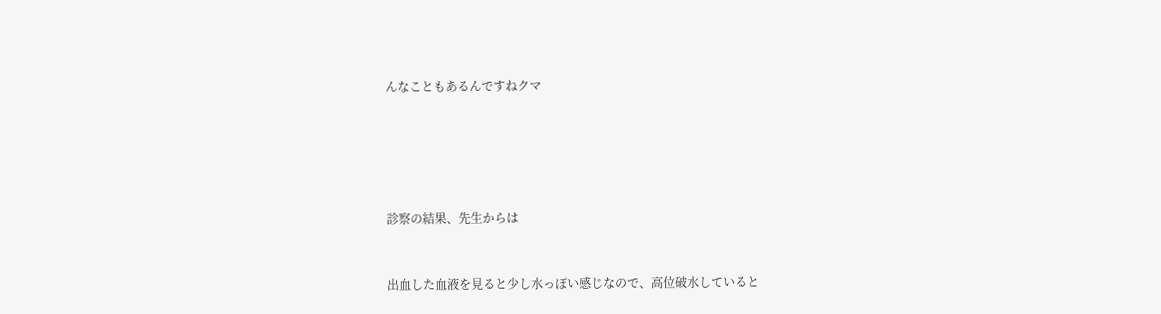んなこともあるんですねクマ





診察の結果、先生からは


出血した血液を見ると少し水っぽい感じなので、高位破水していると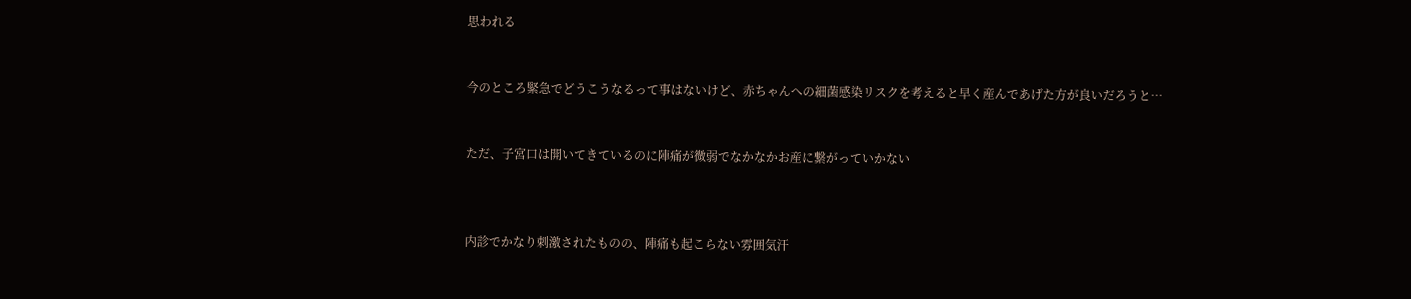思われる


今のところ緊急でどうこうなるって事はないけど、赤ちゃんへの細菌感染リスクを考えると早く産んであげた方が良いだろうと…


ただ、子宮口は開いてきているのに陣痛が微弱でなかなかお産に繋がっていかない



内診でかなり刺激されたものの、陣痛も起こらない雰囲気汗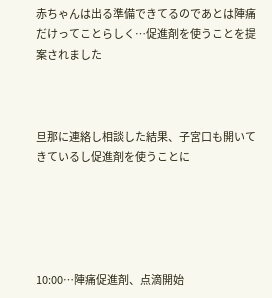赤ちゃんは出る準備できてるのであとは陣痛だけってことらしく…促進剤を使うことを提案されました



旦那に連絡し相談した結果、子宮口も開いてきているし促進剤を使うことに





10:00…陣痛促進剤、点滴開始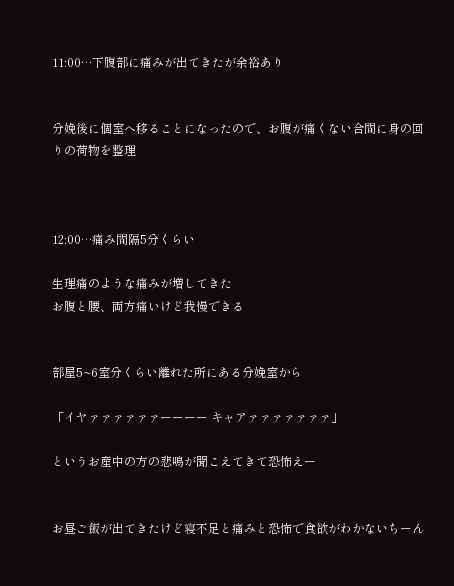11:00…下腹部に痛みが出てきたが余裕あり


分娩後に個室へ移ることになったので、お腹が痛くない合間に身の回りの荷物を整理



12:00…痛み間隔5分くらい

生理痛のような痛みが増してきた
お腹と腰、両方痛いけど我慢できる


部屋5~6室分くらい離れた所にある分娩室から

「イヤァァァァァァーーーー キャアァァァァァァァ」

というお産中の方の悲鳴が聞こえてきて恐怖えー


お昼ご飯が出てきたけど寝不足と痛みと恐怖で食欲がわかないちーん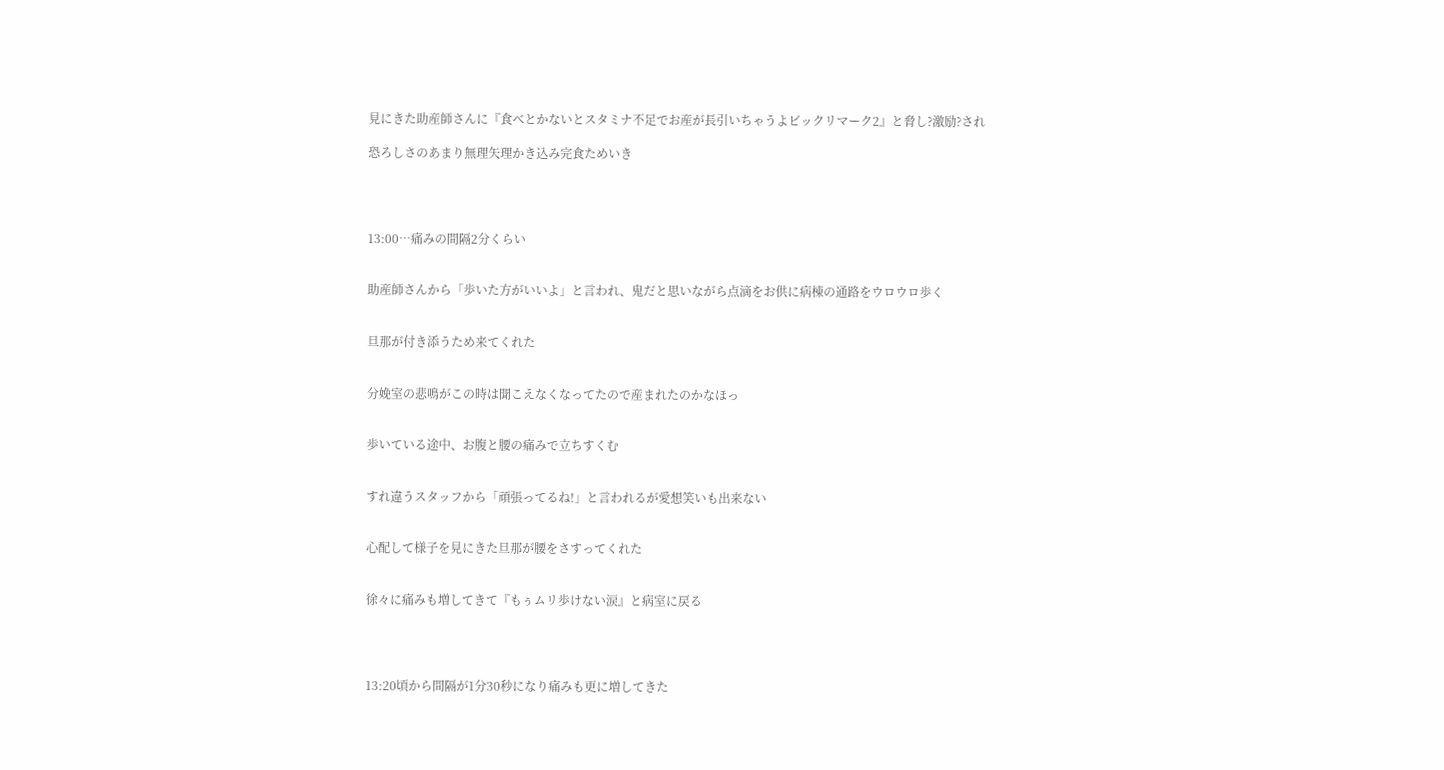見にきた助産師さんに『食べとかないとスタミナ不足でお産が長引いちゃうよビックリマーク2』と脅し?激励?され

恐ろしさのあまり無理矢理かき込み完食ためいき




13:00…痛みの間隔2分くらい


助産師さんから「歩いた方がいいよ」と言われ、鬼だと思いながら点滴をお供に病棟の通路をウロウロ歩く


旦那が付き添うため来てくれた


分娩室の悲鳴がこの時は聞こえなくなってたので産まれたのかなほっ


歩いている途中、お腹と腰の痛みで立ちすくむ


すれ違うスタッフから「頑張ってるね!」と言われるが愛想笑いも出来ない


心配して様子を見にきた旦那が腰をさすってくれた


徐々に痛みも増してきて『もぅムリ歩けない涙』と病室に戻る




13:20頃から間隔が1分30秒になり痛みも更に増してきた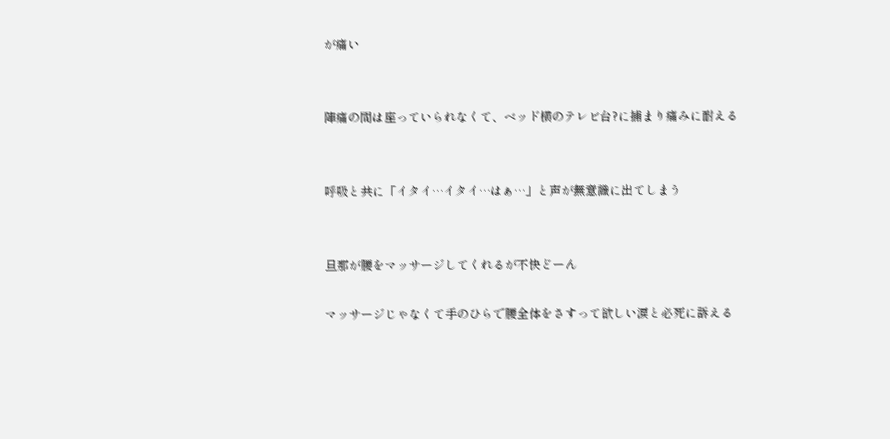が痛い


陣痛の間は座っていられなくて、ベッド横のテレビ台?に捕まり痛みに耐える


呼吸と共に「イタイ…イタイ…はぁ…」と声が無意識に出てしまう


旦那が腰をマッサージしてくれるが不快どーん

マッサージじゃなくて手のひらで腰全体をさすって欲しい涙と必死に訴える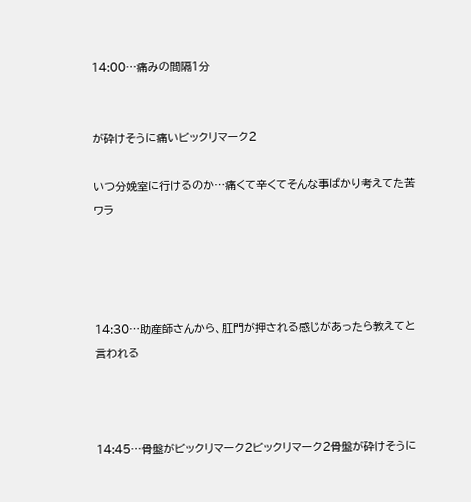14:00…痛みの間隔1分


が砕けそうに痛いビックリマーク2

いつ分娩室に行けるのか…痛くて辛くてそんな事ばかり考えてた苦ワラ




14:30…助産師さんから、肛門が押される感じがあったら教えてと言われる



14:45…骨盤がビックリマーク2ビックリマーク2骨盤が砕けそうに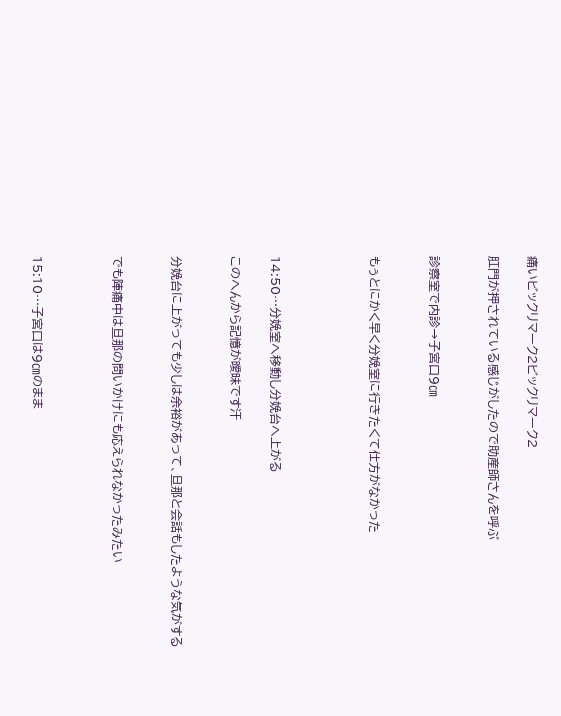痛いビックリマーク2ビックリマーク2

肛門が押されている感じがしたので助産師さんを呼ぶ


診察室で内診→子宮口9㎝


もぅとにかく早く分娩室に行きたくて仕方がなかった




14:50…分娩室へ移動し分娩台へ上がる

このへんから記憶が曖昧です汗


分娩台に上がっても少しは余裕があって、旦那と会話もしたような気がする


でも陣痛中は旦那の問いかけにも応えられなかったみたい



15:10…子宮口は9㎝のまま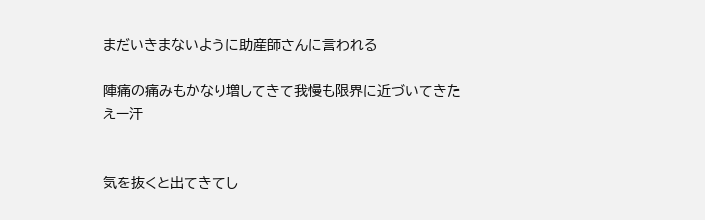まだいきまないように助産師さんに言われる

陣痛の痛みもかなり増してきて我慢も限界に近づいてきたえー汗


気を抜くと出てきてし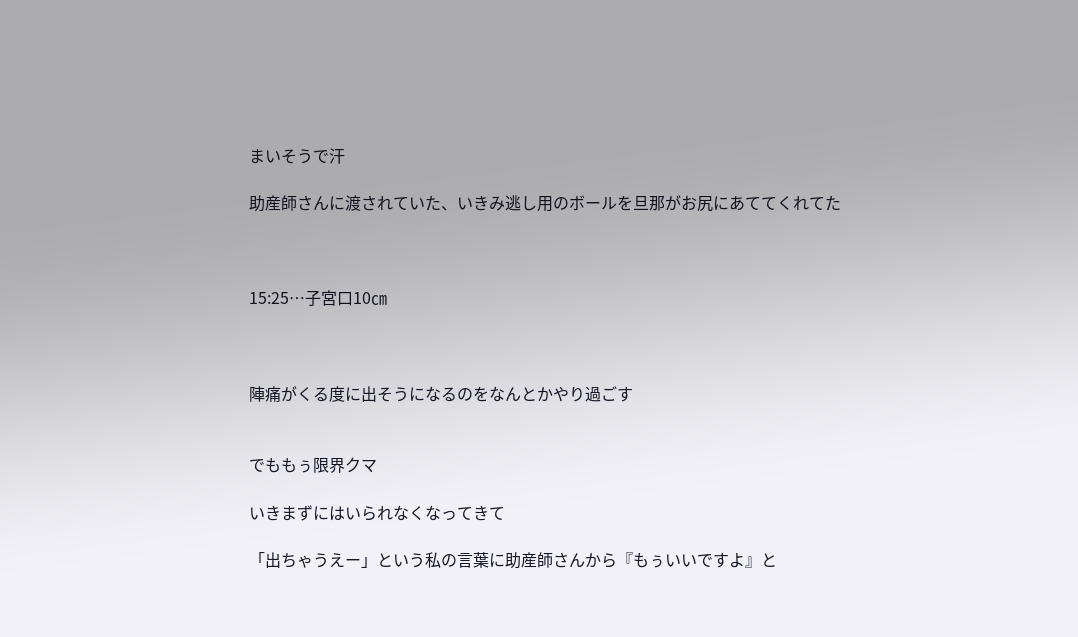まいそうで汗

助産師さんに渡されていた、いきみ逃し用のボールを旦那がお尻にあててくれてた



15:25…子宮口10㎝



陣痛がくる度に出そうになるのをなんとかやり過ごす


でももぅ限界クマ

いきまずにはいられなくなってきて

「出ちゃうえー」という私の言葉に助産師さんから『もぅいいですよ』と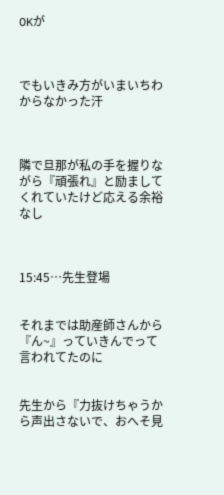OKが



でもいきみ方がいまいちわからなかった汗



隣で旦那が私の手を握りながら『頑張れ』と励ましてくれていたけど応える余裕なし



15:45…先生登場


それまでは助産師さんから『ん~』っていきんでって言われてたのに


先生から『力抜けちゃうから声出さないで、おへそ見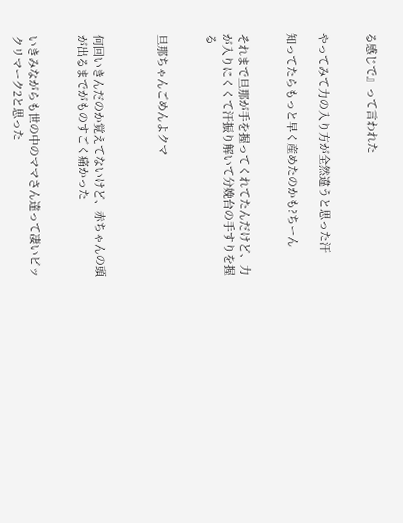る感じで』って言われた


やってみて力の入り方が全然違うと思った汗

知ってたらもっと早く産めたのかも?ちーん


それまで旦那が手を握ってくれてたんだけど、力が入りにくくて汗振り解いて分娩台の手すりを握る


旦那ちゃんごめんよクマ



何回いきんだのか覚えてないけど、赤ちゃんの頭が出るまでがものすごく痛かった


いきみながらも世の中のママさん達って凄いビックリマーク2と思った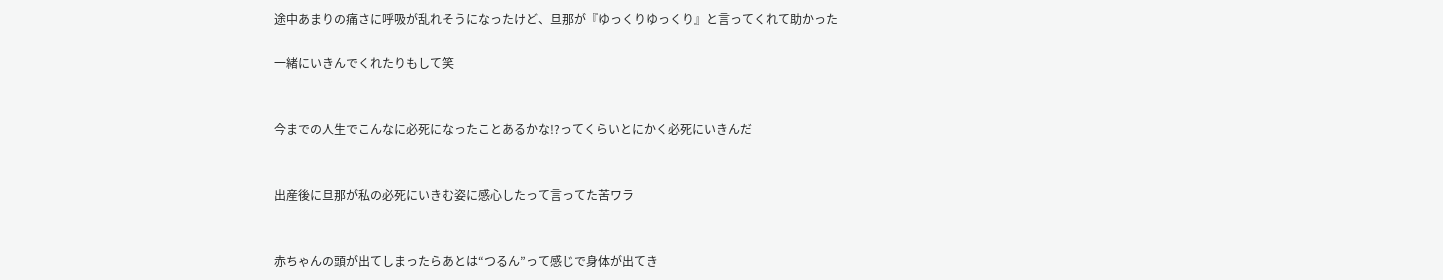途中あまりの痛さに呼吸が乱れそうになったけど、旦那が『ゆっくりゆっくり』と言ってくれて助かった

一緒にいきんでくれたりもして笑


今までの人生でこんなに必死になったことあるかな!?ってくらいとにかく必死にいきんだ


出産後に旦那が私の必死にいきむ姿に感心したって言ってた苦ワラ


赤ちゃんの頭が出てしまったらあとは“つるん”って感じで身体が出てき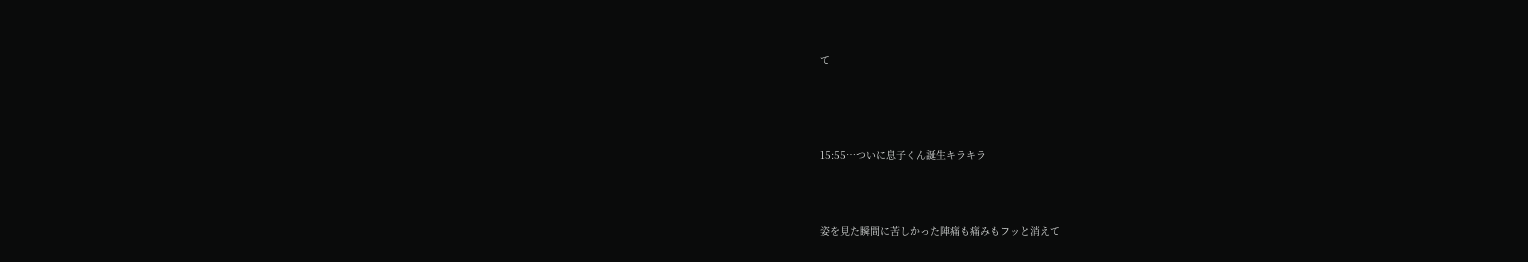て




15:55…ついに息子くん誕生キラキラ



姿を見た瞬間に苦しかった陣痛も痛みもフッと消えて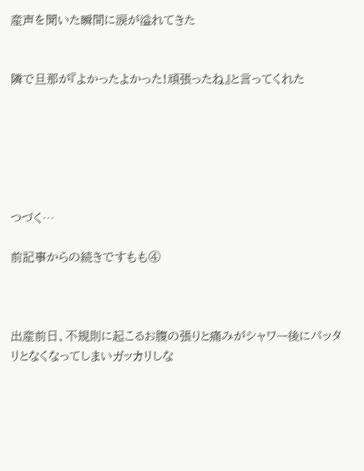産声を聞いた瞬間に涙が溢れてきた


隣で旦那が『よかったよかった!頑張ったね』と言ってくれた






つづく…

前記事からの続きですもも④



出産前日、不規則に起こるお腹の張りと痛みがシャワー後にパッタリとなくなってしまいガッカリしな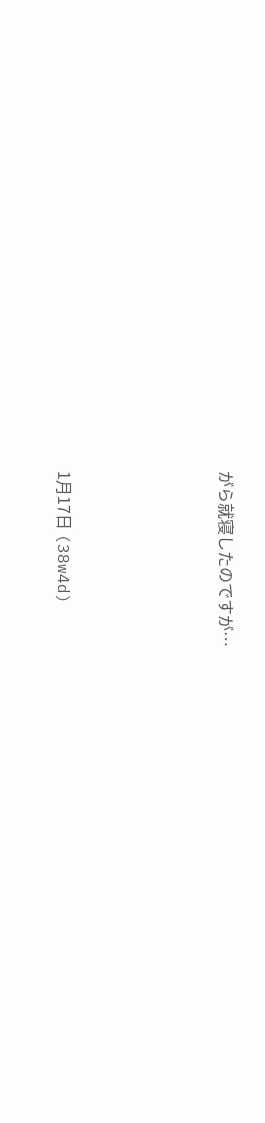がら就寝したのですが…





1月17日 (38w4d)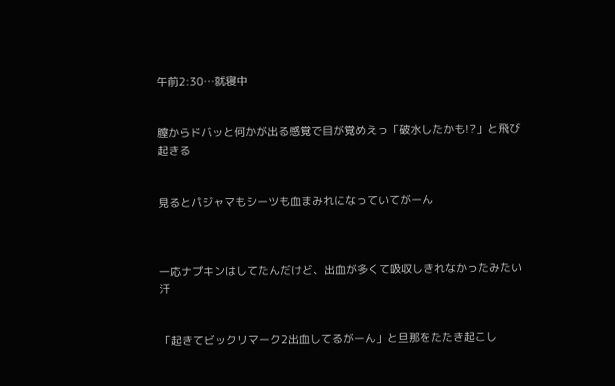午前2:30…就寝中


膣からドバッと何かが出る感覚で目が覚めえっ「破水したかも!?」と飛び起きる


見るとパジャマもシーツも血まみれになっていてがーん



一応ナプキンはしてたんだけど、出血が多くて吸収しきれなかったみたい汗


「起きてビックリマーク2出血してるがーん」と旦那をたたき起こし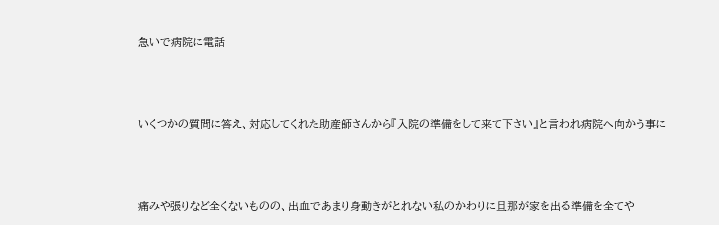急いで病院に電話



いくつかの質問に答え、対応してくれた助産師さんから『入院の準備をして来て下さい』と言われ病院へ向かう事に



痛みや張りなど全くないものの、出血であまり身動きがとれない私のかわりに旦那が家を出る準備を全てや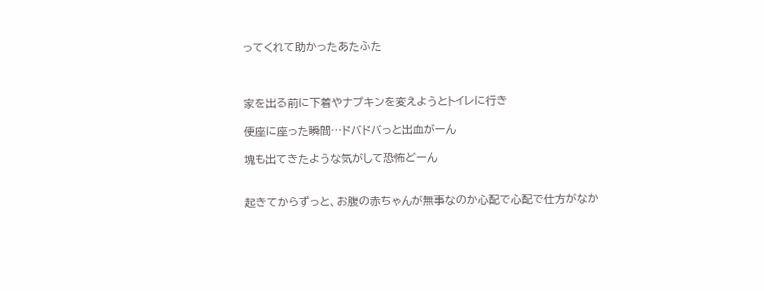ってくれて助かったあたふた



家を出る前に下着やナプキンを変えようとトイレに行き

便座に座った瞬間…ドバドバっと出血がーん

塊も出てきたような気がして恐怖どーん


起きてからずっと、お腹の赤ちゃんが無事なのか心配で心配で仕方がなか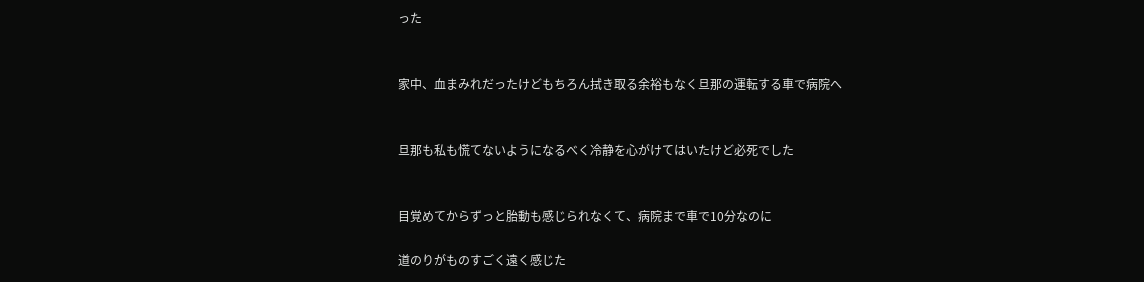った


家中、血まみれだったけどもちろん拭き取る余裕もなく旦那の運転する車で病院へ


旦那も私も慌てないようになるべく冷静を心がけてはいたけど必死でした


目覚めてからずっと胎動も感じられなくて、病院まで車で10分なのに

道のりがものすごく遠く感じた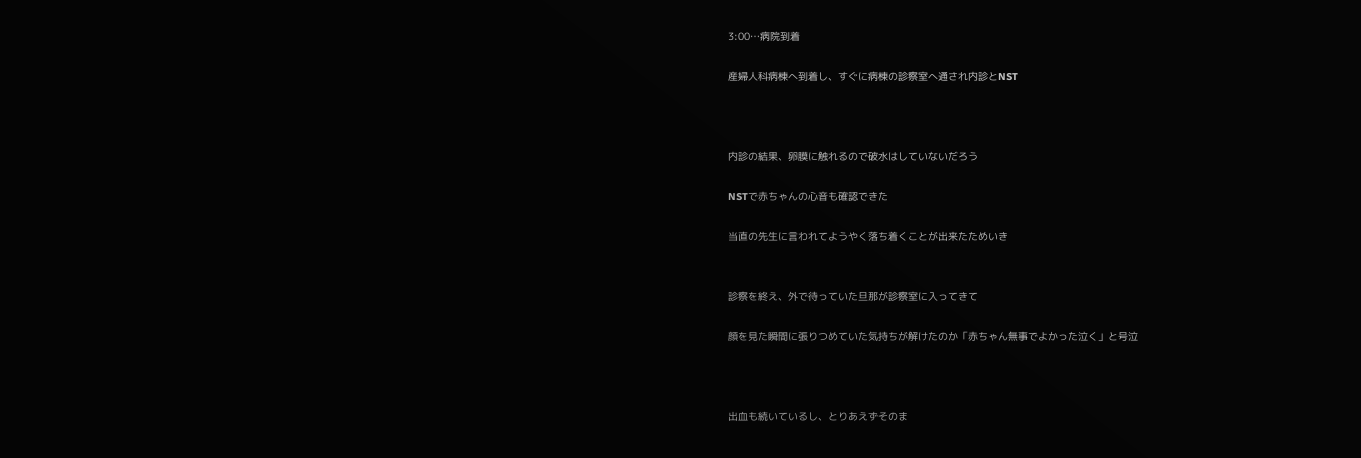3:00…病院到着

産婦人科病棟へ到着し、すぐに病棟の診察室へ通され内診とNST



内診の結果、卵膜に触れるので破水はしていないだろう

NSTで赤ちゃんの心音も確認できた

当直の先生に言われてようやく落ち着くことが出来たためいき


診察を終え、外で待っていた旦那が診察室に入ってきて

顔を見た瞬間に張りつめていた気持ちが解けたのか「赤ちゃん無事でよかった泣く」と号泣



出血も続いているし、とりあえずそのま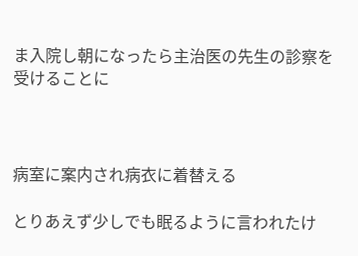ま入院し朝になったら主治医の先生の診察を受けることに



病室に案内され病衣に着替える

とりあえず少しでも眠るように言われたけ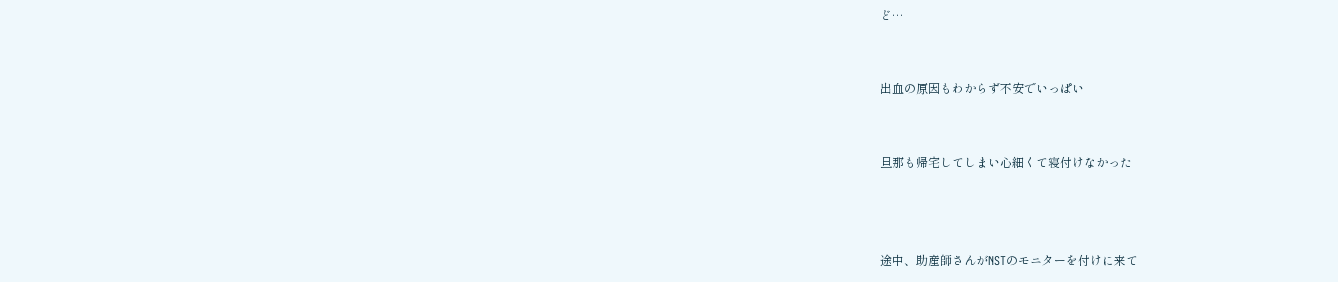ど…


出血の原因もわからず不安でいっぱい


旦那も帰宅してしまい心細くて寝付けなかった



途中、助産師さんがNSTのモニターを付けに来て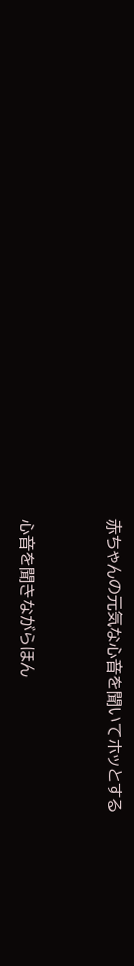赤ちゃんの元気な心音を聞いてホッとする


心音を聞きながらほん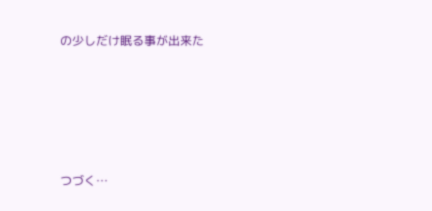の少しだけ眠る事が出来た







つづく…